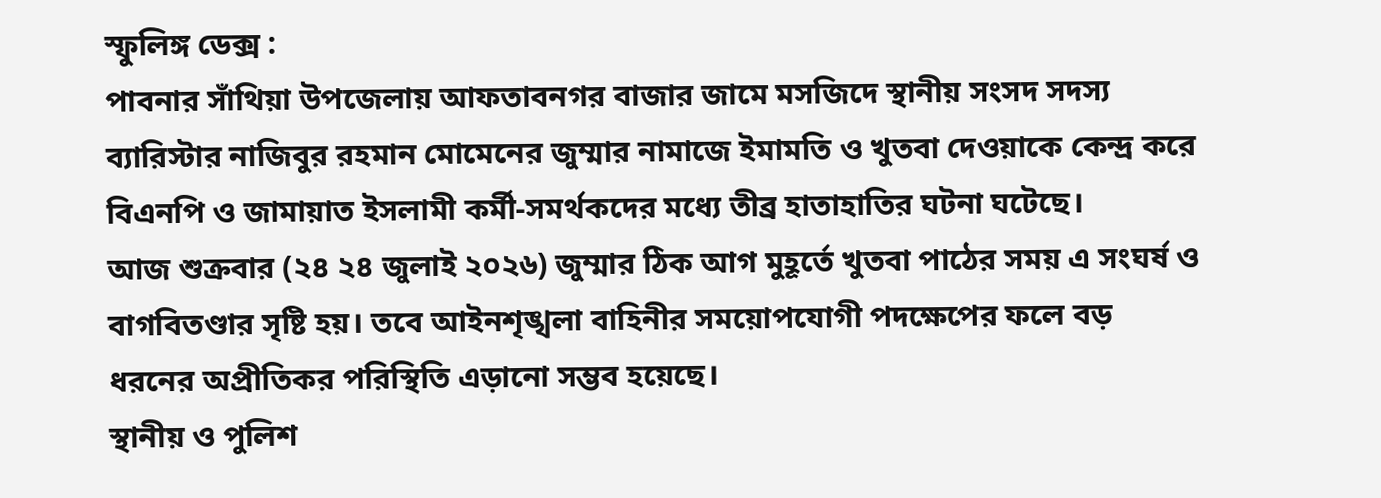স্ফুলিঙ্গ ডেক্স :
পাবনার সাঁথিয়া উপজেলায় আফতাবনগর বাজার জামে মসজিদে স্থানীয় সংসদ সদস্য ব্যারিস্টার নাজিবুর রহমান মোমেনের জুম্মার নামাজে ইমামতি ও খুতবা দেওয়াকে কেন্দ্র করে বিএনপি ও জামায়াত ইসলামী কর্মী-সমর্থকদের মধ্যে তীব্র হাতাহাতির ঘটনা ঘটেছে।
আজ শুক্রবার (২৪ ২৪ জুলাই ২০২৬) জুম্মার ঠিক আগ মুহূর্তে খুতবা পাঠের সময় এ সংঘর্ষ ও বাগবিতণ্ডার সৃষ্টি হয়। তবে আইনশৃঙ্খলা বাহিনীর সময়োপযোগী পদক্ষেপের ফলে বড় ধরনের অপ্রীতিকর পরিস্থিতি এড়ানো সম্ভব হয়েছে।
স্থানীয় ও পুলিশ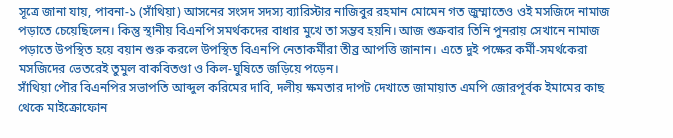সূত্রে জানা যায়, পাবনা-১ (সাঁথিয়া) আসনের সংসদ সদস্য ব্যারিস্টার নাজিবুর রহমান মোমেন গত জুম্মাতেও ওই মসজিদে নামাজ পড়াতে চেয়েছিলেন। কিন্তু স্থানীয় বিএনপি সমর্থকদের বাধার মুখে তা সম্ভব হয়নি। আজ শুক্রবার তিনি পুনরায় সেখানে নামাজ পড়াতে উপস্থিত হয়ে বয়ান শুরু করলে উপস্থিত বিএনপি নেতাকর্মীরা তীব্র আপত্তি জানান। এতে দুই পক্ষের কর্মী-সমর্থকেরা মসজিদের ভেতরেই তুমুল বাকবিতণ্ডা ও কিল-ঘুষিতে জড়িয়ে পড়েন।
সাঁথিয়া পৌর বিএনপির সভাপতি আব্দুল করিমের দাবি, দলীয় ক্ষমতার দাপট দেখাতে জামায়াত এমপি জোরপূর্বক ইমামের কাছ থেকে মাইক্রোফোন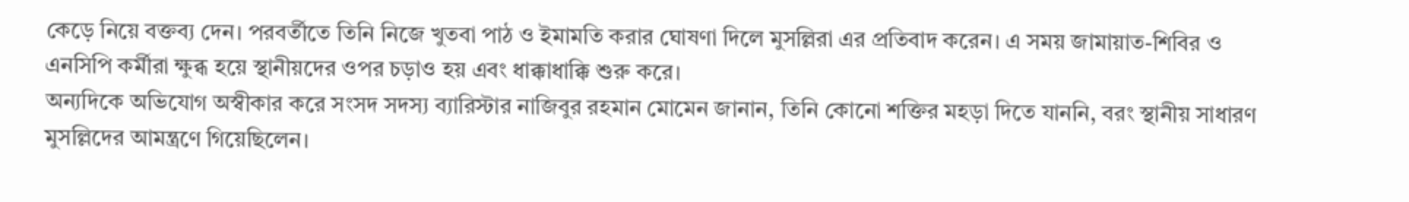কেড়ে নিয়ে বক্তব্য দেন। পরবর্তীতে তিনি নিজে খুতবা পাঠ ও ইমামতি করার ঘোষণা দিলে মুসল্লিরা এর প্রতিবাদ করেন। এ সময় জামায়াত-শিবির ও এনসিপি কর্মীরা ক্ষুব্ধ হয়ে স্থানীয়দের ওপর চড়াও হয় এবং ধাক্কাধাক্কি শুরু করে।
অন্যদিকে অভিযোগ অস্বীকার করে সংসদ সদস্য ব্যারিস্টার নাজিবুর রহমান মোমেন জানান, তিনি কোনো শক্তির মহড়া দিতে যাননি, বরং স্থানীয় সাধারণ মুসল্লিদের আমন্ত্রণে গিয়েছিলেন।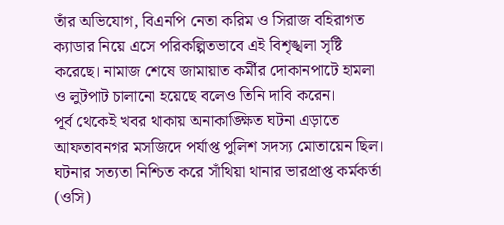তাঁর অভিযোগ, বিএনপি নেতা করিম ও সিরাজ বহিরাগত ক্যাডার নিয়ে এসে পরিকল্পিতভাবে এই বিশৃঙ্খলা সৃষ্টি করেছে। নামাজ শেষে জামায়াত কর্মীর দোকানপাটে হামলা ও লুটপাট চালানো হয়েছে বলেও তিনি দাবি করেন।
পূর্ব থেকেই খবর থাকায় অনাকাঙ্ক্ষিত ঘটনা এড়াতে আফতাবনগর মসজিদে পর্যাপ্ত পুলিশ সদস্য মোতায়েন ছিল।
ঘটনার সত্যতা নিশ্চিত করে সাঁথিয়া থানার ভারপ্রাপ্ত কর্মকর্তা (ওসি)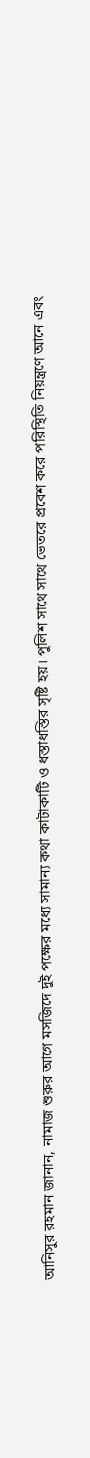আনিসুর রহমান জানান, নামাজ শুরুর আগে মসজিদে দুই পক্ষের মধ্যে সামান্য কথা কাটাকাটি ও ধস্তাধস্তির সৃষ্টি হয়। পুলিশ সাথে সাথে ভেতরে প্রবেশ করে পরিস্থিতি নিয়ন্ত্রণে আনে এবং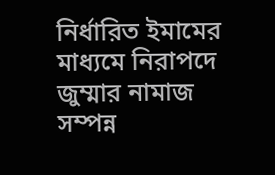নির্ধারিত ইমামের মাধ্যমে নিরাপদে জুম্মার নামাজ সম্পন্ন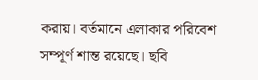করায়। বর্তমানে এলাকার পরিবেশ সম্পূর্ণ শান্ত রয়েছে। ছবি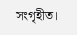সংগৃহীত।